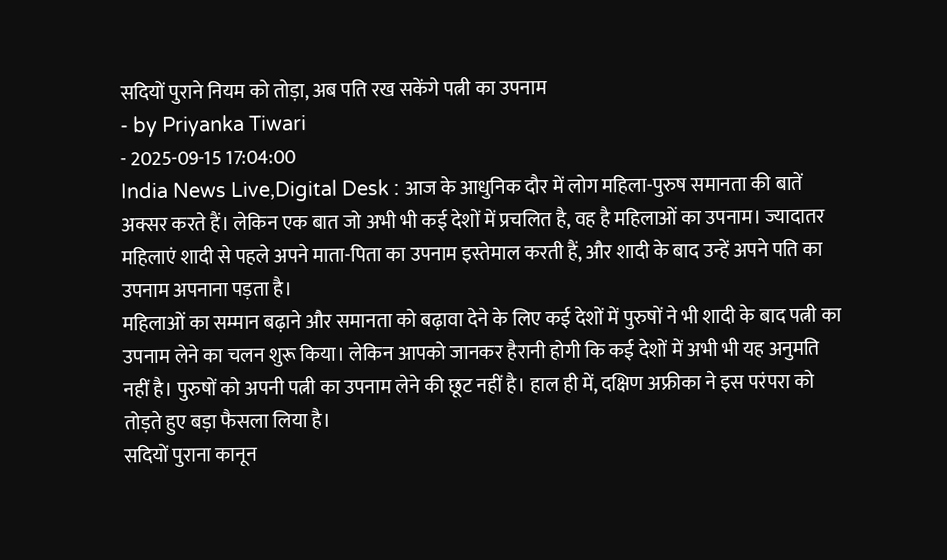सदियों पुराने नियम को तोड़ा, अब पति रख सकेंगे पत्नी का उपनाम
- by Priyanka Tiwari
- 2025-09-15 17:04:00
India News Live,Digital Desk : आज के आधुनिक दौर में लोग महिला-पुरुष समानता की बातें अक्सर करते हैं। लेकिन एक बात जो अभी भी कई देशों में प्रचलित है, वह है महिलाओं का उपनाम। ज्यादातर महिलाएं शादी से पहले अपने माता-पिता का उपनाम इस्तेमाल करती हैं, और शादी के बाद उन्हें अपने पति का उपनाम अपनाना पड़ता है।
महिलाओं का सम्मान बढ़ाने और समानता को बढ़ावा देने के लिए कई देशों में पुरुषों ने भी शादी के बाद पत्नी का उपनाम लेने का चलन शुरू किया। लेकिन आपको जानकर हैरानी होगी कि कई देशों में अभी भी यह अनुमति नहीं है। पुरुषों को अपनी पत्नी का उपनाम लेने की छूट नहीं है। हाल ही में, दक्षिण अफ्रीका ने इस परंपरा को तोड़ते हुए बड़ा फैसला लिया है।
सदियों पुराना कानून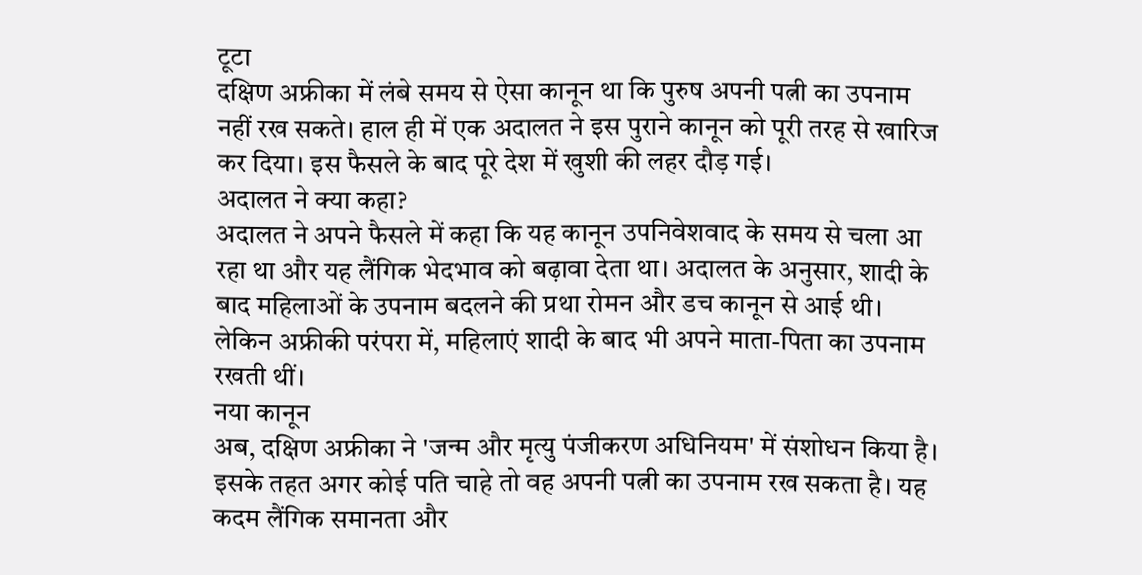टूटा
दक्षिण अफ्रीका में लंबे समय से ऐसा कानून था कि पुरुष अपनी पत्नी का उपनाम नहीं रख सकते। हाल ही में एक अदालत ने इस पुराने कानून को पूरी तरह से खारिज कर दिया। इस फैसले के बाद पूरे देश में खुशी की लहर दौड़ गई।
अदालत ने क्या कहा?
अदालत ने अपने फैसले में कहा कि यह कानून उपनिवेशवाद के समय से चला आ रहा था और यह लैंगिक भेदभाव को बढ़ावा देता था। अदालत के अनुसार, शादी के बाद महिलाओं के उपनाम बदलने की प्रथा रोमन और डच कानून से आई थी। लेकिन अफ्रीकी परंपरा में, महिलाएं शादी के बाद भी अपने माता-पिता का उपनाम रखती थीं।
नया कानून
अब, दक्षिण अफ्रीका ने 'जन्म और मृत्यु पंजीकरण अधिनियम' में संशोधन किया है। इसके तहत अगर कोई पति चाहे तो वह अपनी पत्नी का उपनाम रख सकता है। यह कदम लैंगिक समानता और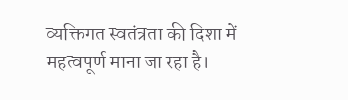व्यक्तिगत स्वतंत्रता की दिशा में महत्वपूर्ण माना जा रहा है।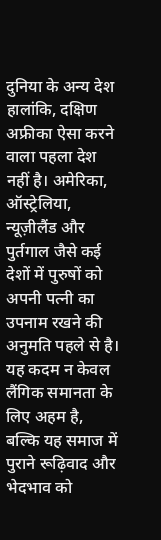दुनिया के अन्य देश
हालांकि, दक्षिण अफ्रीका ऐसा करने वाला पहला देश नहीं है। अमेरिका, ऑस्ट्रेलिया, न्यूज़ीलैंड और पुर्तगाल जैसे कई देशों में पुरुषों को अपनी पत्नी का उपनाम रखने की अनुमति पहले से है।
यह कदम न केवल लैंगिक समानता के लिए अहम है, बल्कि यह समाज में पुराने रूढ़िवाद और भेदभाव को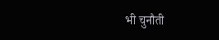भी चुनौती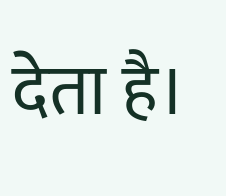देता है।